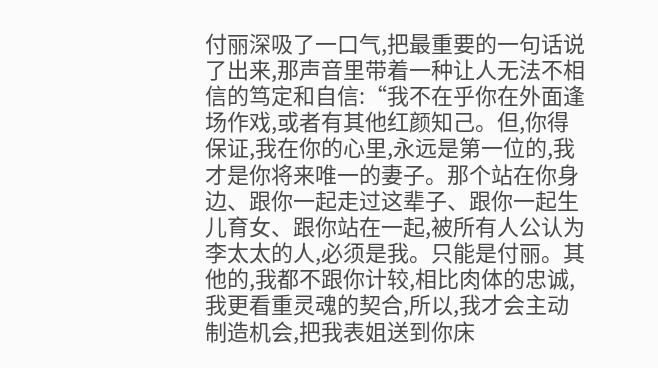付丽深吸了一口气,把最重要的一句话说了出来,那声音里带着一种让人无法不相信的笃定和自信:“我不在乎你在外面逢场作戏,或者有其他红颜知己。但,你得保证,我在你的心里,永远是第一位的,我才是你将来唯一的妻子。那个站在你身边、跟你一起走过这辈子、跟你一起生儿育女、跟你站在一起,被所有人公认为李太太的人,必须是我。只能是付丽。其他的,我都不跟你计较,相比肉体的忠诚,我更看重灵魂的契合,所以,我才会主动制造机会,把我表姐送到你床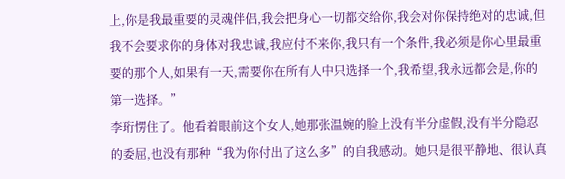上,你是我最重要的灵魂伴侣,我会把身心一切都交给你,我会对你保持绝对的忠诚,但我不会要求你的身体对我忠诚,我应付不来你,我只有一个条件,我必须是你心里最重要的那个人,如果有一天,需要你在所有人中只选择一个,我希望,我永远都会是,你的第一选择。”
李珩愣住了。他看着眼前这个女人,她那张温婉的脸上没有半分虚假,没有半分隐忍的委屈,也没有那种“我为你付出了这么多”的自我感动。她只是很平静地、很认真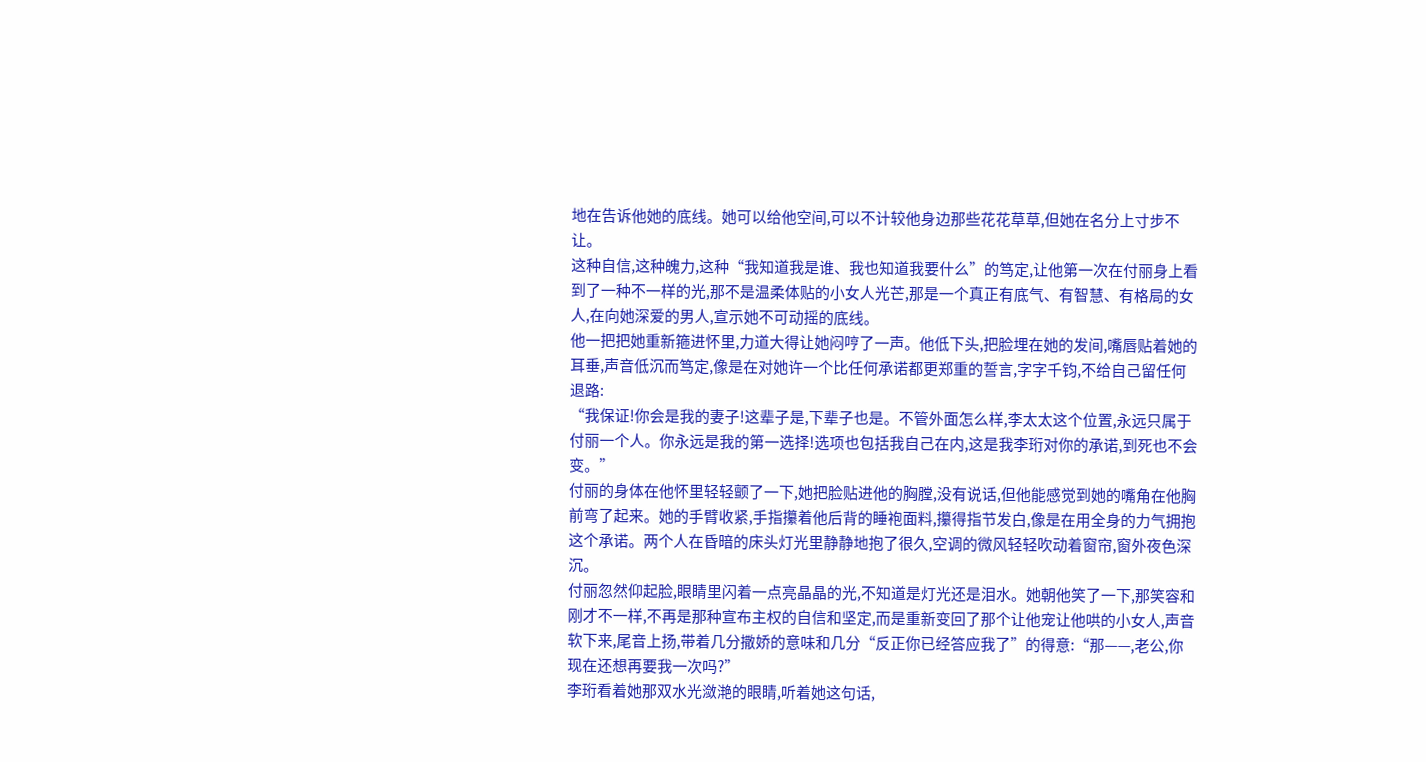地在告诉他她的底线。她可以给他空间,可以不计较他身边那些花花草草,但她在名分上寸步不让。
这种自信,这种魄力,这种“我知道我是谁、我也知道我要什么”的笃定,让他第一次在付丽身上看到了一种不一样的光,那不是温柔体贴的小女人光芒,那是一个真正有底气、有智慧、有格局的女人,在向她深爱的男人,宣示她不可动摇的底线。
他一把把她重新箍进怀里,力道大得让她闷哼了一声。他低下头,把脸埋在她的发间,嘴唇贴着她的耳垂,声音低沉而笃定,像是在对她许一个比任何承诺都更郑重的誓言,字字千钧,不给自己留任何退路:
“我保证!你会是我的妻子!这辈子是,下辈子也是。不管外面怎么样,李太太这个位置,永远只属于付丽一个人。你永远是我的第一选择!选项也包括我自己在内,这是我李珩对你的承诺,到死也不会变。”
付丽的身体在他怀里轻轻颤了一下,她把脸贴进他的胸膛,没有说话,但他能感觉到她的嘴角在他胸前弯了起来。她的手臂收紧,手指攥着他后背的睡袍面料,攥得指节发白,像是在用全身的力气拥抱这个承诺。两个人在昏暗的床头灯光里静静地抱了很久,空调的微风轻轻吹动着窗帘,窗外夜色深沉。
付丽忽然仰起脸,眼睛里闪着一点亮晶晶的光,不知道是灯光还是泪水。她朝他笑了一下,那笑容和刚才不一样,不再是那种宣布主权的自信和坚定,而是重新变回了那个让他宠让他哄的小女人,声音软下来,尾音上扬,带着几分撒娇的意味和几分“反正你已经答应我了”的得意:“那——,老公,你现在还想再要我一次吗?”
李珩看着她那双水光潋滟的眼睛,听着她这句话,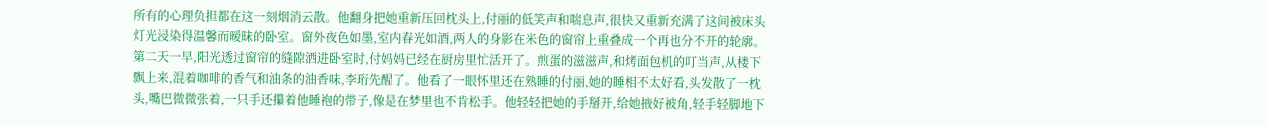所有的心理负担都在这一刻烟消云散。他翻身把她重新压回枕头上,付丽的低笑声和喘息声,很快又重新充满了这间被床头灯光浸染得温馨而暧昧的卧室。窗外夜色如墨,室内春光如酒,两人的身影在米色的窗帘上重叠成一个再也分不开的轮廓。
第二天一早,阳光透过窗帘的缝隙洒进卧室时,付妈妈已经在厨房里忙活开了。煎蛋的滋滋声,和烤面包机的叮当声,从楼下飘上来,混着咖啡的香气和油条的油香味,李珩先醒了。他看了一眼怀里还在熟睡的付丽,她的睡相不太好看,头发散了一枕头,嘴巴微微张着,一只手还攥着他睡袍的带子,像是在梦里也不肯松手。他轻轻把她的手掰开,给她掖好被角,轻手轻脚地下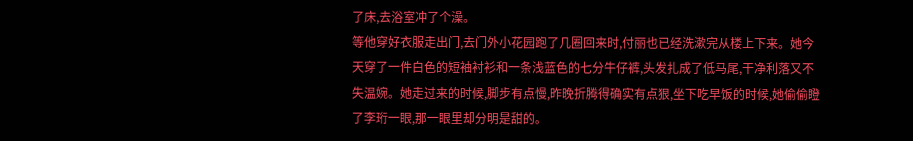了床,去浴室冲了个澡。
等他穿好衣服走出门,去门外小花园跑了几圈回来时,付丽也已经洗漱完从楼上下来。她今天穿了一件白色的短袖衬衫和一条浅蓝色的七分牛仔裤,头发扎成了低马尾,干净利落又不失温婉。她走过来的时候,脚步有点慢,昨晚折腾得确实有点狠,坐下吃早饭的时候,她偷偷瞪了李珩一眼,那一眼里却分明是甜的。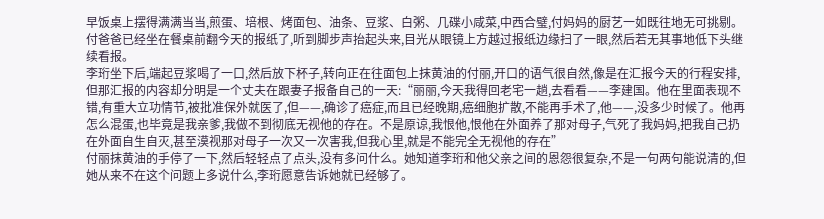早饭桌上摆得满满当当,煎蛋、培根、烤面包、油条、豆浆、白粥、几碟小咸菜,中西合璧,付妈妈的厨艺一如既往地无可挑剔。付爸爸已经坐在餐桌前翻今天的报纸了,听到脚步声抬起头来,目光从眼镜上方越过报纸边缘扫了一眼,然后若无其事地低下头继续看报。
李珩坐下后,端起豆浆喝了一口,然后放下杯子,转向正在往面包上抹黄油的付丽,开口的语气很自然,像是在汇报今天的行程安排,但那汇报的内容却分明是一个丈夫在跟妻子报备自己的一天:“丽丽,今天我得回老宅一趟,去看看——李建国。他在里面表现不错,有重大立功情节,被批准保外就医了,但——,确诊了癌症,而且已经晚期,癌细胞扩散,不能再手术了,他——,没多少时候了。他再怎么混蛋,也毕竟是我亲爹,我做不到彻底无视他的存在。不是原谅,我恨他,恨他在外面养了那对母子,气死了我妈妈,把我自己扔在外面自生自灭,甚至漠视那对母子一次又一次害我,但我心里,就是不能完全无视他的存在”
付丽抹黄油的手停了一下,然后轻轻点了点头,没有多问什么。她知道李珩和他父亲之间的恩怨很复杂,不是一句两句能说清的,但她从来不在这个问题上多说什么,李珩愿意告诉她就已经够了。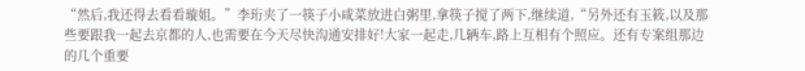“然后,我还得去看看璇姐。”李珩夹了一筷子小咸菜放进白粥里,拿筷子搅了两下,继续道,“另外还有玉筱,以及那些要跟我一起去京都的人,也需要在今天尽快沟通安排好!大家一起走,几辆车,路上互相有个照应。还有专案组那边的几个重要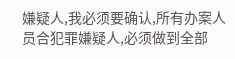嫌疑人,我必须要确认,所有办案人员合犯罪嫌疑人,必须做到全部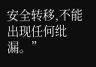安全转移,不能出现任何纰漏。”